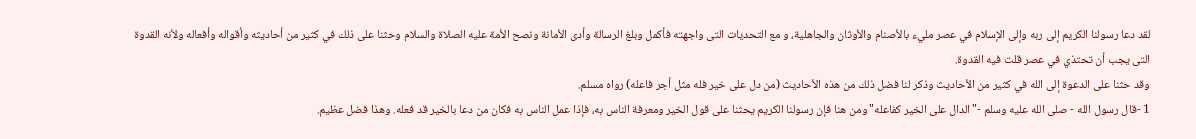لقد دعا رسولنا الكريم إلى ربه وإلى الإسلام في عصر مليء بالأصنام والأوثان والجاهلية، و مع التحديات التى واجهته فأكمل وبلغ الرسالة وأدى الأمانة ونصح الأمة عليه الصلاة والسلام وحثنا على ذلك في كثير من أحاديثه وأقواله وأفعاله ولأنه القدوة التى يجب أن تحتذي في عصر قلت فيه القدوة.
وقد حثنا على الدعوة إلى الله في كثير من الأحاديث وذكر لنا فضل ذلك من هذه الأحاديث (من دل على خير فله مثل أجر فاعله) رواه مسلم.
1 -قال رسول الله - صلى الله عليه وسلم -"الدال على الخير كفاعله"ومن هنا فإن رسولنا الكريم يحثنا على قول الخير ومعرفة الناس به، فإذا عمل الناس به فكان من دعا بالخير قد فعله. وهذا فضل عظيم.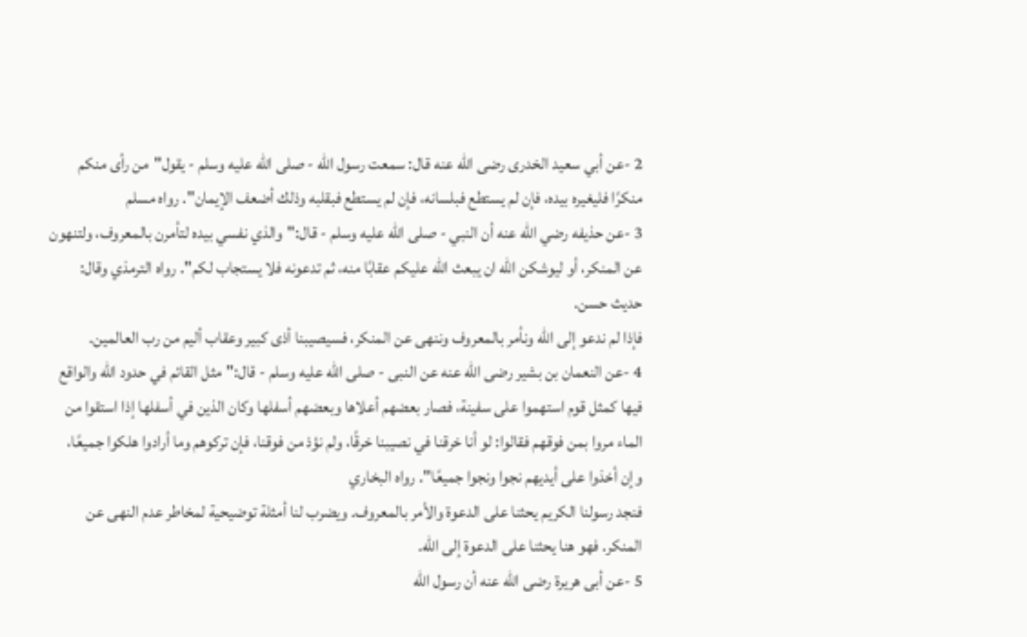2 -عن أبي سعيد الخدرى رضى الله عنه قال: سمعت رسول الله - صلى الله عليه وسلم - يقول"من رأى منكم منكرًا فليغيره بيده، فإن لم يستطع فبلسانه، فإن لم يستطع فبقلبه وذلك أضعف الإيمان". رواه مسلم
3 -عن حذيفه رضي الله عنه أن النبي - صلى الله عليه وسلم - قال:"والذي نفسي بيده لتأمرن بالمعروف، ولتنهون عن المنكر، أو ليوشكن الله ان يبعث الله عليكم عقابًا منه، ثم تدعونه فلا يستجاب لكم". رواه الترمذي وقال: حديث حسن.
فإذا لم ندعو إلى الله ونأمر بالمعروف وننهى عن المنكر، فسيصيبنا أذى كبير وعقاب أليم من رب العالمين.
4 -عن النعمان بن بشير رضى الله عنه عن النبى - صلى الله عليه وسلم - قال:"مثل القائم في حدود الله والواقع فيها كمثل قوم استهموا على سفينة، فصار بعضهم أعلاها وبعضهم أسفلها وكان الذين في أسفلها إذا استقوا من الماء مروا بمن فوقهم فقالوا: لو أنا خرقنا في نصيبنا خرقًا، ولم نؤذ من فوقنا، فإن تركوهم وما أرادوا هلكوا جميعًا، وإن أخذوا على أيديهم نجوا ونجوا جميعًا". رواه البخاري
فنجد رسولنا الكريم يحثنا على الدعوة والأمر بالمعروف. ويضرب لنا أمثلة توضيحية لمخاطر عدم النهى عن المنكر. فهو هنا يحثنا على الدعوة إلى الله.
5 -عن أبى هريرة رضى الله عنه أن رسول الله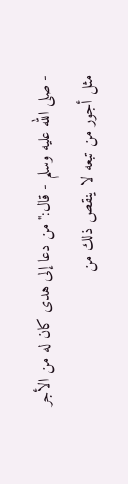- صلى الله عليه وسلم - قال:"من دعا إلى هدى كان له من الأجر مثل أجور من تبعه لا ينقص ذلك من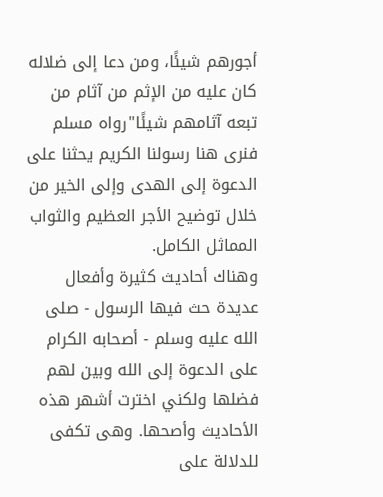أجورهم شيئًا، ومن دعا إلى ضلاله كان عليه من الإثم من آثام من تبعه آثامهم شيئًا"رواه مسلم
فنرى هنا رسولنا الكريم يحثنا على الدعوة إلى الهدى وإلى الخير من خلال توضيح الأجر العظيم والثواب المماثل الكامل.
وهناك أحاديث كثيرة وأفعال عديدة حث فيها الرسول - صلى الله عليه وسلم - أصحابه الكرام على الدعوة إلى الله وبين لهم فضلها ولكني اخترت أشهر هذه الأحاديث وأصحها. وهى تكفى للدلالة على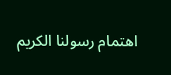اهتمام رسولنا الكريم